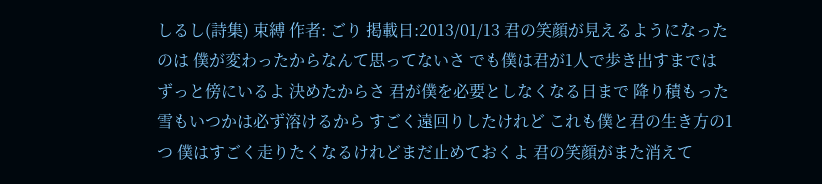しるし(詩集) 束縛 作者: ごり 掲載日:2013/01/13 君の笑顔が見えるようになったのは 僕が変わったからなんて思ってないさ でも僕は君が1人で歩き出すまでは ずっと傍にいるよ 決めたからさ 君が僕を必要としなくなる日まで 降り積もった雪もいつかは必ず溶けるから すごく遠回りしたけれど これも僕と君の生き方の1つ 僕はすごく走りたくなるけれどまだ止めておくよ 君の笑顔がまた消えて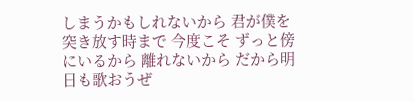しまうかもしれないから 君が僕を突き放す時まで 今度こそ ずっと傍にいるから 離れないから だから明日も歌おうぜ